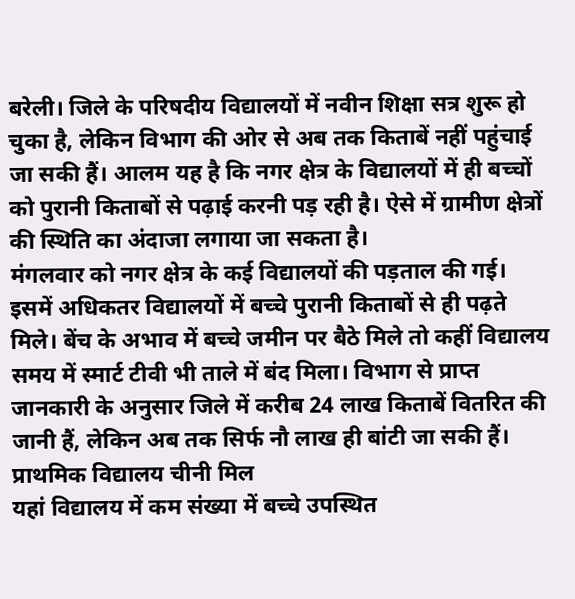बरेली। जिले के परिषदीय विद्यालयों में नवीन शिक्षा सत्र शुरू हो चुका है, लेकिन विभाग की ओर से अब तक किताबें नहीं पहुंचाई जा सकी हैं। आलम यह है कि नगर क्षेत्र के विद्यालयों में ही बच्चों को पुरानी किताबों से पढ़ाई करनी पड़ रही है। ऐसे में ग्रामीण क्षेत्रों की स्थिति का अंदाजा लगाया जा सकता है।
मंगलवार को नगर क्षेत्र के कई विद्यालयों की पड़ताल की गई। इसमें अधिकतर विद्यालयों में बच्चे पुरानी किताबों से ही पढ़ते मिले। बेंच के अभाव में बच्चे जमीन पर बैठे मिले तो कहीं विद्यालय समय में स्मार्ट टीवी भी ताले में बंद मिला। विभाग से प्राप्त जानकारी के अनुसार जिले में करीब 24 लाख किताबें वितरित की जानी हैं, लेकिन अब तक सिर्फ नौ लाख ही बांटी जा सकी हैं।
प्राथमिक विद्यालय चीनी मिल
यहां विद्यालय में कम संख्या में बच्चे उपस्थित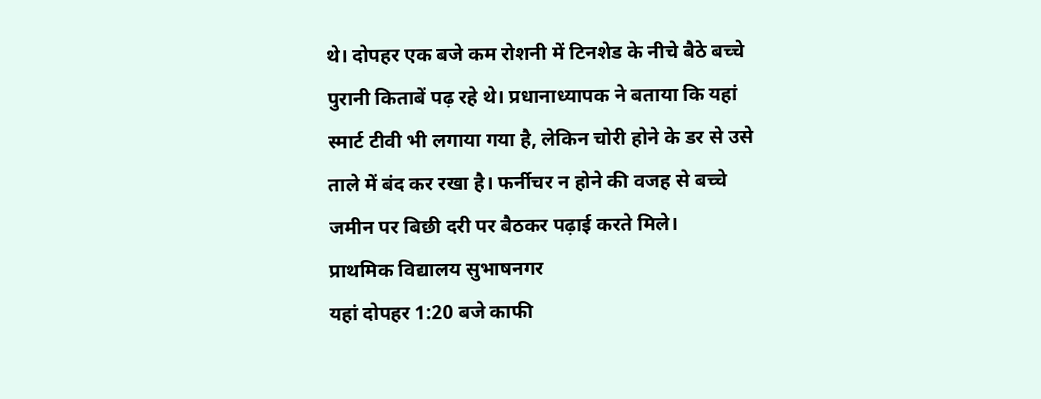थे। दोपहर एक बजे कम रोशनी में टिनशेड के नीचे बैठे बच्चे पुरानी किताबें पढ़ रहे थे। प्रधानाध्यापक ने बताया कि यहां स्मार्ट टीवी भी लगाया गया है, लेकिन चोरी होने के डर से उसे ताले में बंद कर रखा है। फर्नीचर न होने की वजह से बच्चे जमीन पर बिछी दरी पर बैठकर पढ़ाई करते मिले।
प्राथमिक विद्यालय सुभाषनगर
यहां दोपहर 1:20 बजे काफी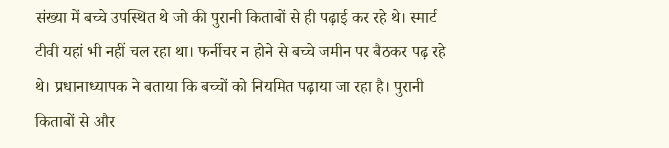संख्या में बच्चे उपस्थित थे जो की पुरानी किताबों से ही पढ़ाई कर रहे थे। स्मार्ट टीवी यहां भी नहीं चल रहा था। फर्नीचर न होने से बच्चे जमीन पर बैठकर पढ़ रहे थे। प्रधानाध्यापक ने बताया कि बच्चों को नियमित पढ़ाया जा रहा है। पुरानी किताबों से और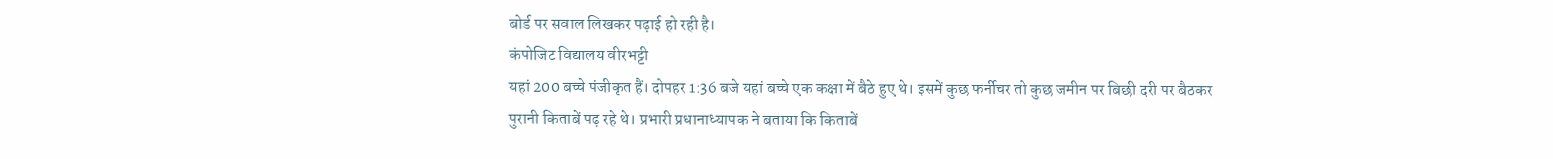बोर्ड पर सवाल लिखकर पढ़ाई हो रही है।
कंपोजिट विद्यालय वीरभट्टी
यहां 200 बच्चे पंजीकृत हैं। दोपहर 1:36 बजे यहां बच्चे एक कक्षा में बैठे हुए थे। इसमें कुछ फर्नीचर तो कुछ जमीन पर बिछी दरी पर बैठकर पुरानी किताबें पढ़ रहे थे। प्रभारी प्रधानाध्यापक ने बताया कि किताबें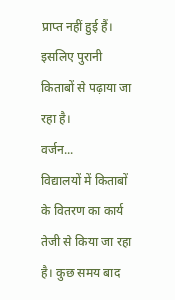प्राप्त नहीं हुई हैं। इसलिए पुरानी किताबों से पढ़ाया जा रहा है।
वर्जन...
विद्यालयों में किताबों के वितरण का कार्य तेजी से किया जा रहा है। कुछ समय बाद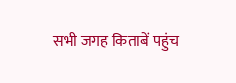सभी जगह किताबें पहुंच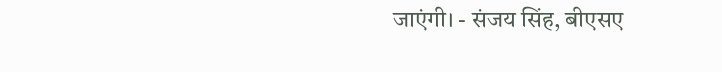जाएंगी। - संजय सिंह, बीएसए